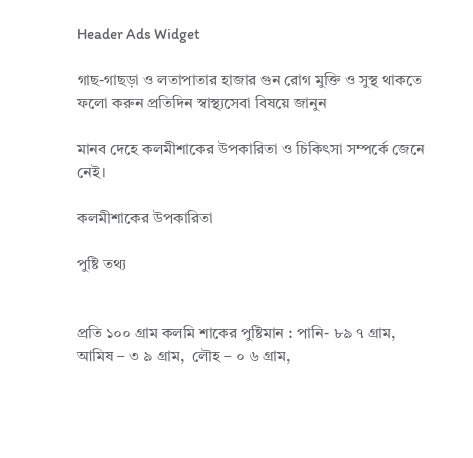Header Ads Widget

গাছ-গাছড়া ও লতাপাতার হাজার গুন রোগ মুক্তি ও সুস্থ থাকতে ফলো করুন প্রতিদিন স্বাস্থ্যসেবা বিষয়ে জানুন

মানব দেহে কলমীশাকের উপকারিতা ও চিকিৎসা সম্পর্কে জেনে নেই।

কলমীশাকের উপকারিতা

পুষ্টি তথ্য


প্রতি ১০০ গ্রাম কলমি শাকের পুষ্টিমান : পানি- ৮৯ ৭ গ্রাম,  আমিষ – ৩ ৯ গ্রাম,  লৌহ – ০ ৬ গ্রাম,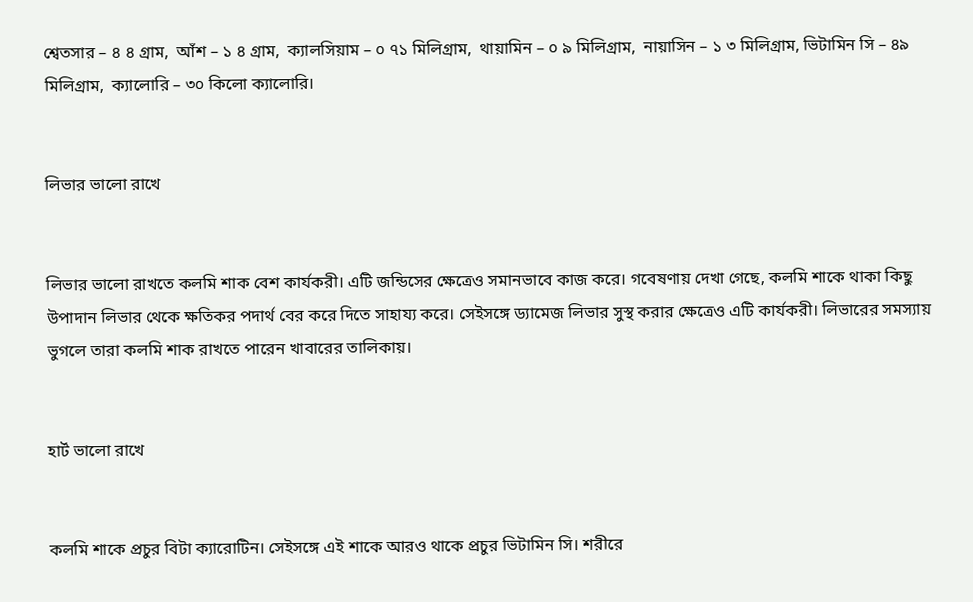শ্বেতসার – ৪ ৪ গ্রাম,  আঁশ – ১ ৪ গ্রাম,  ক্যালসিয়াম – ০ ৭১ মিলিগ্রাম,  থায়ামিন – ০ ৯ মিলিগ্রাম,  নায়াসিন – ১ ৩ মিলিগ্রাম, ভিটামিন সি – ৪৯ মিলিগ্রাম,  ক্যালোরি – ৩০ কিলো ক্যালোরি।


লিভার ভালো রাখে


লিভার ভালো রাখতে কলমি শাক বেশ কার্যকরী। এটি জন্ডিসের ক্ষেত্রেও সমানভাবে কাজ করে। গবেষণায় দেখা গেছে, কলমি শাকে থাকা কিছু উপাদান লিভার থেকে ক্ষতিকর পদার্থ বের করে দিতে সাহায্য করে। সেইসঙ্গে ড্যামেজ লিভার সুস্থ করার ক্ষেত্রেও এটি কার্যকরী। লিভারের সমস্যায় ভুগলে তারা কলমি শাক রাখতে পারেন খাবারের তালিকায়।


হার্ট ভালো রাখে


কলমি শাকে প্রচুর বিটা ক্যারোটিন। সেইসঙ্গে এই শাকে আরও থাকে প্রচুর ভিটামিন সি। শরীরে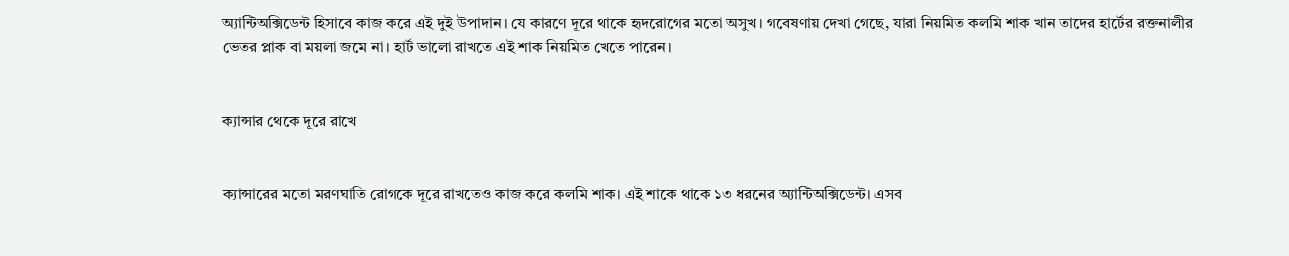অ্যান্টিঅক্সিডেন্ট হিসাবে কাজ করে এই দুই উপাদান। যে কারণে দূরে থাকে হৃদরোগের মতো অসুখ। গবেষণায় দেখা গেছে, যারা নিয়মিত কলমি শাক খান তাদের হার্টের রক্তনালীর ভেতর প্লাক বা ময়লা জমে না। হার্ট ভালো রাখতে এই শাক নিয়মিত খেতে পারেন।


ক্যান্সার থেকে দূরে রাখে


ক্যান্সারের মতো মরণঘাতি রোগকে দূরে রাখতেও কাজ করে কলমি শাক। এই শাকে থাকে ১৩ ধরনের অ্যান্টিঅক্সিডেন্ট। এসব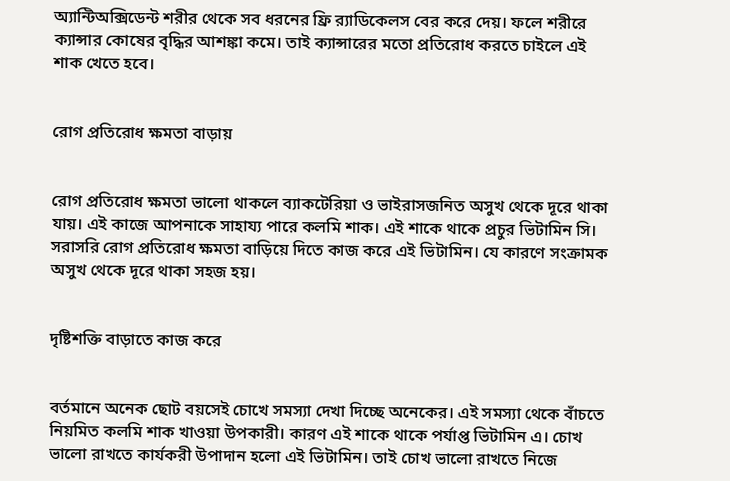অ্যান্টিঅক্সিডেন্ট শরীর থেকে সব ধরনের ফ্রি ব়্যাডিকেলস বের করে দেয়। ফলে শরীরে ক্যান্সার কোষের বৃদ্ধির আশঙ্কা কমে। তাই ক্যান্সারের মতো প্রতিরোধ করতে চাইলে এই শাক খেতে হবে।


রোগ প্রতিরোধ ক্ষমতা বাড়ায়


রোগ প্রতিরোধ ক্ষমতা ভালো থাকলে ব্যাকটেরিয়া ও ভাইরাসজনিত অসুখ থেকে দূরে থাকা যায়। এই কাজে আপনাকে সাহায্য পারে কলমি শাক। এই শাকে থাকে প্রচুর ভিটামিন সি। সরাসরি রোগ প্রতিরোধ ক্ষমতা বাড়িয়ে দিতে কাজ করে এই ভিটামিন। যে কারণে সংক্রামক অসুখ থেকে দূরে থাকা সহজ হয়।


দৃষ্টিশক্তি বাড়াতে কাজ করে


বর্তমানে অনেক ছোট বয়সেই চোখে সমস্যা দেখা দিচ্ছে অনেকের। এই সমস্যা থেকে বাঁচতে নিয়মিত কলমি শাক খাওয়া উপকারী। কারণ এই শাকে থাকে পর্যাপ্ত ভিটামিন এ। চোখ ভালো রাখতে কার্যকরী উপাদান হলো এই ভিটামিন। তাই চোখ ভালো রাখতে নিজে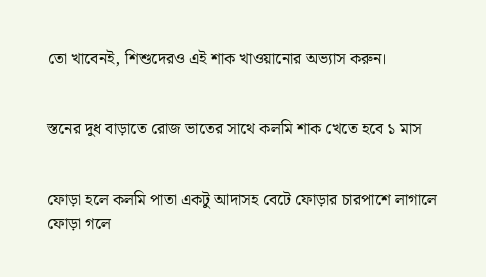তো খাবেনই, শিশুদেরও এই শাক খাওয়ানোর অভ্যাস করুন।


স্তনের দুধ বাড়াতে রোজ ভাতের সাথে কলমি শাক খেতে হবে ১ মাস


ফোড়া হলে কলমি পাতা একটু আদাসহ বেটে ফোড়ার চারপাশে লাগালে ফোড়া গলে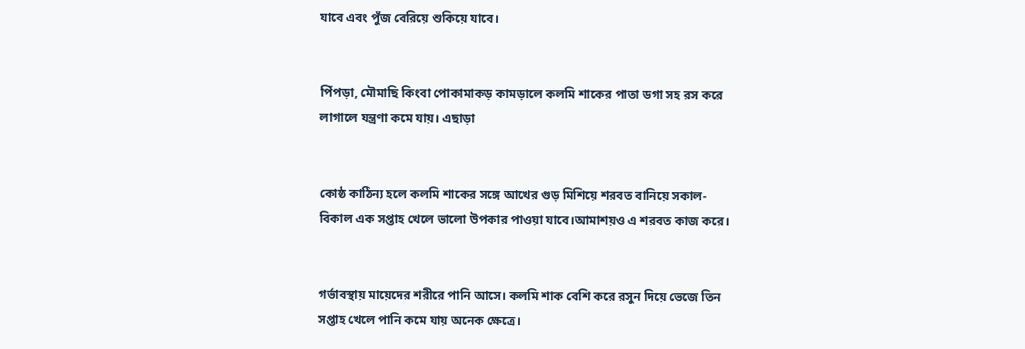যাবে এবং পুঁজ বেরিয়ে শুকিয়ে যাবে।


পিঁপড়া, মৌমাছি কিংবা পোকামাকড় কামড়ালে কলমি শাকের পাতা ডগা সহ রস করে লাগালে যন্ত্রণা কমে যায়। এছাড়া


কোষ্ঠ কাঠিন্য হলে কলমি শাকের সঙ্গে আখের গুড় মিশিয়ে শরবত বানিয়ে সকাল-বিকাল এক সপ্তাহ খেলে ভালো উপকার পাওয়া যাবে।আমাশয়ও এ শরবত কাজ করে।


গর্ভাবস্থায় মায়েদের শরীরে পানি আসে। কলমি শাক বেশি করে রসুন দিয়ে ভেজে তিন সপ্তাহ খেলে পানি কমে যায় অনেক ক্ষেত্রে।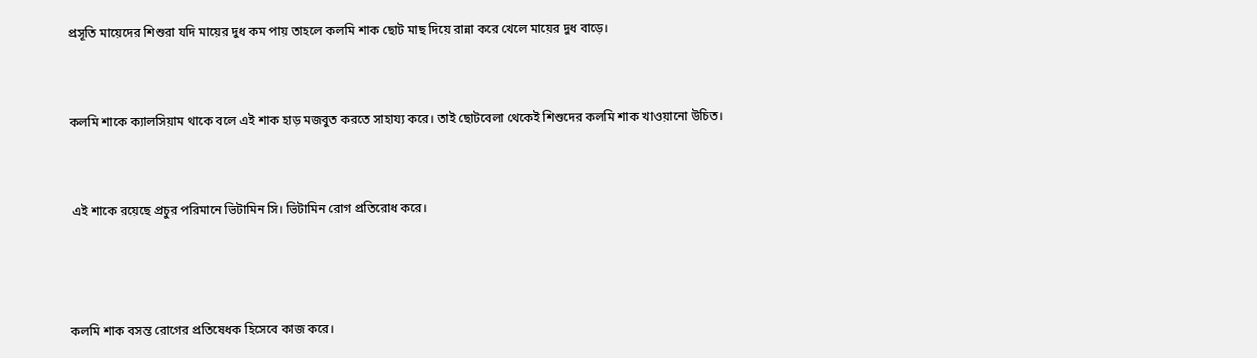প্রসূতি মায়েদের শিশুরা যদি মায়ের দুধ কম পায় তাহলে কলমি শাক ছোট মাছ দিয়ে রান্না করে খেলে মায়ের দুধ বাড়ে।


কলমি শাকে ক্যালসিয়াম থাকে বলে এই শাক হাড় মজবুত করতে সাহায্য করে। তাই ছোটবেলা থেকেই শিশুদের কলমি শাক খাওয়ানো উচিত।


 এই শাকে রয়েছে প্রচুর পরিমানে ভিটামিন সি। ভিটামিন রোগ প্রতিরোধ করে।



কলমি শাক বসন্ত রোগের প্রতিষেধক হিসেবে কাজ করে।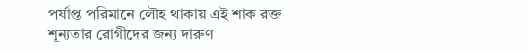পর্যাপ্ত পরিমানে লৌহ থাকায় এই শাক রক্ত শূন্যতার রোগীদের জন্য দারুণ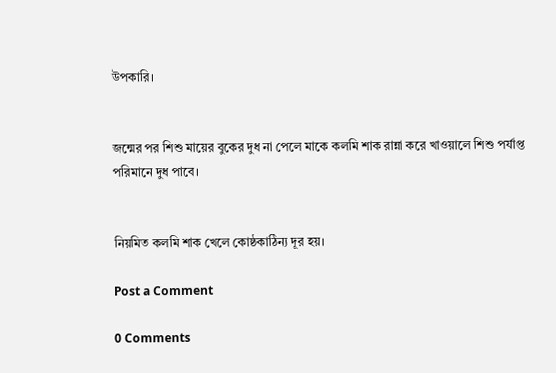উপকারি।


জন্মের পর শিশু মায়ের বুকের দুধ না পেলে মাকে কলমি শাক রান্না করে খাওয়ালে শিশু পর্যাপ্ত পরিমানে দুধ পাবে।


নিয়মিত কলমি শাক খেলে কোষ্ঠকাঠিন্য দূর হয়।

Post a Comment

0 Comments